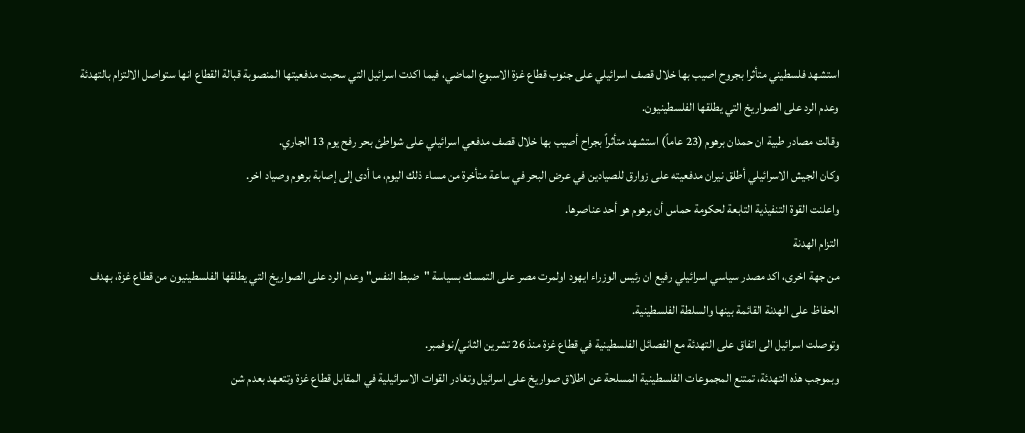استشهد فلسطيني متأثرا بجروح اصيب بها خلال قصف اسرائيلي على جنوب قطاع غزة الاسبوع الماضي، فيما اكدت اسرائيل التي سحبت مدفعيتها المنصوبة قبالة القطاع انها ستواصل الالتزام بالتهدئة وعدم الرد على الصواريخ التي يطلقها الفلسطينيون.
وقالت مصادر طبية ان حمدان برهوم (23 عاماً) استشهد متأثراً بجراح أصيب بها خلال قصف مدفعي اسرائيلي على شواطئ بحر رفح يوم 13 الجاري.
وكان الجيش الاسرائيلي أطلق نيران مدفعيته على زوارق للصيادين في عرض البحر في ساعة متأخرة من مساء ذلك اليوم، ما أدى إلى إصابة برهوم وصياد اخر.
واعلنت القوة التنفيذية التابعة لحكومة حماس أن برهوم هو أحد عناصرها.
التزام الهدنة
من جهة اخرى، اكد مصدر سياسي اسرائيلي رفيع ان رئيس الوزراء ايهود اولمرت مصر على التمسك بسياسة "ضبط النفس" وعدم الرد على الصواريخ التي يطلقها الفلسطينيون من قطاع غزة، بهدف الحفاظ على الهدنة القائمة بينها والسلطة الفلسطينية.
وتوصلت اسرائيل الى اتفاق على التهدئة مع الفصائل الفلسطينية في قطاع غزة منذ 26 تشرين الثاني/نوفمبر.
وبموجب هذه التهدئة، تمتنع المجموعات الفلسطينية المسلحة عن اطلاق صواريخ على اسرائيل وتغادر القوات الاسرائيلية في المقابل قطاع غزة وتتعهد بعدم شن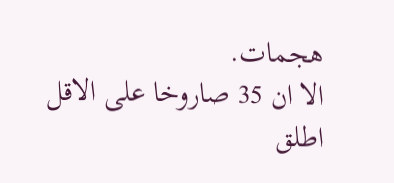هجمات.
الا ان 35 صاروخا على الاقل اطلق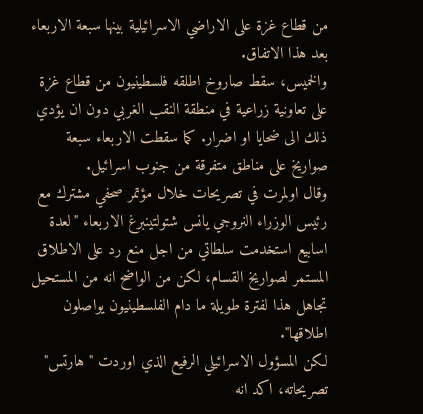من قطاع غزة على الاراضي الاسرائيلية بينها سبعة الاربعاء بعد هذا الاتفاق.
والخميس، سقط صاروخ اطلقه فلسطينيون من قطاع غزة على تعاونية زراعية في منطقة النقب الغربي دون ان يؤدي ذلك الى ضحايا او اضرار. كما سقطت الاربعاء سبعة صواريخ على مناطق متفرقة من جنوب اسرائيل.
وقال اولمرت في تصريحات خلال مؤتمر صحفي مشترك مع رئيس الوزراء النروجي يانس شتولتينبرغ الاربعاء "لعدة اسابيع استخدمت سلطاتي من اجل منع رد على الاطلاق المستمر لصواريخ القسام، لكن من الواضح انه من المستحيل تجاهل هذا لفترة طويلة ما دام الفلسطينيون يواصلون اطلاقها".
لكن المسؤول الاسرائيلي الرفيع الذي اوردت "هارتس" تصريحاته، اكد انه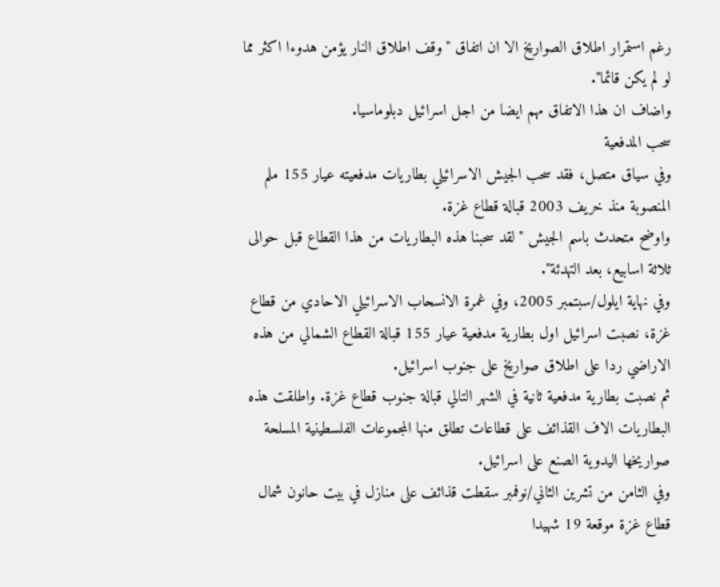رغم استمرار اطلاق الصواريخ الا ان اتفاق "وقف اطلاق النار يؤمن هدوءا اكثر مما لو لم يكن قائما".
واضاف ان هذا الاتفاق مهم ايضا من اجل اسرائيل دبلوماسيا.
سحب المدفعية
وفي سياق متصل، فقد سحب الجيش الاسرائيلي بطاريات مدفعيته عيار 155 ملم المنصوبة منذ خريف 2003 قبالة قطاع غزة.
واوضح متحدث باسم الجيش "لقد سحبنا هذه البطاريات من هذا القطاع قبل حوالى ثلاثة اسابيع، بعد التهدئة".
وفي نهاية ايلول/سبتمبر 2005، وفي غمرة الانسحاب الاسرائيلي الاحادي من قطاع غزة، نصبت اسرائيل اول بطارية مدفعية عيار 155 قبالة القطاع الشمالي من هذه الاراضي ردا على اطلاق صواريخ على جنوب اسرائيل.
ثم نصبت بطارية مدفعية ثانية في الشهر التالي قبالة جنوب قطاع غزة. واطلقت هذه البطاريات الاف القذائف على قطاعات تطلق منها المجموعات الفلسطينية المسلحة صواريخها اليدوية الصنع على اسرائيل.
وفي الثامن من تشرين الثاني/نوفمبر سقطت قذائف على منازل في بيت حانون شمال قطاع غزة موقعة 19 شهيدا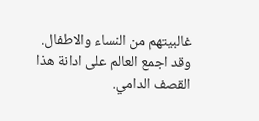غالبيتهم من النساء والاطفال. وقد اجمع العالم على ادانة هذا القصف الدامي.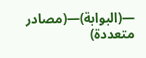—(البوابة)—(مصادر متعددة)